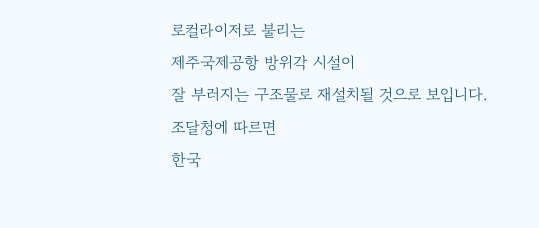로컬라이저로 불리는
제주국제공항 방위각 시설이
잘 부러지는 구조물로 재설치될 것으로 보입니다.
조달청에 따르면
한국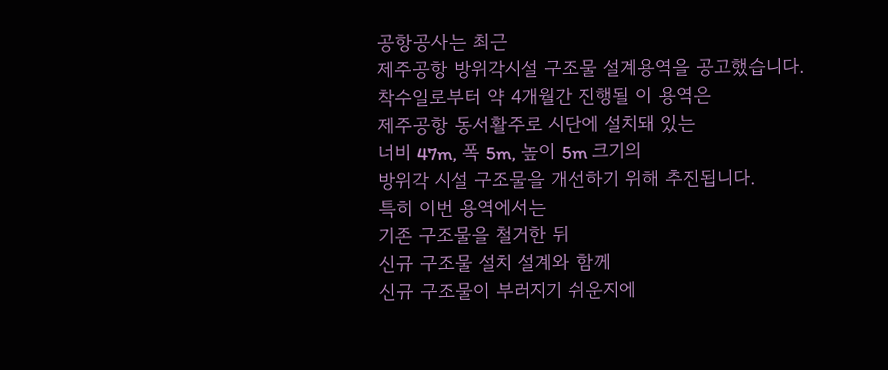공항공사는 최근
제주공항 방위각시설 구조물 설계용역을 공고했습니다.
착수일로부터 약 4개월간 진행될 이 용역은
제주공항 동서활주로 시단에 설치돼 있는
너비 47m, 폭 5m, 높이 5m 크기의
방위각 시설 구조물을 개선하기 위해 추진됩니다.
특히 이번 용역에서는
기존 구조물을 철거한 뒤
신규 구조물 설치 설계와 함께
신규 구조물이 부러지기 쉬운지에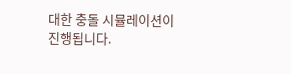대한 충돌 시뮬레이션이 진행됩니다.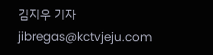김지우 기자
jibregas@kctvjeju.com